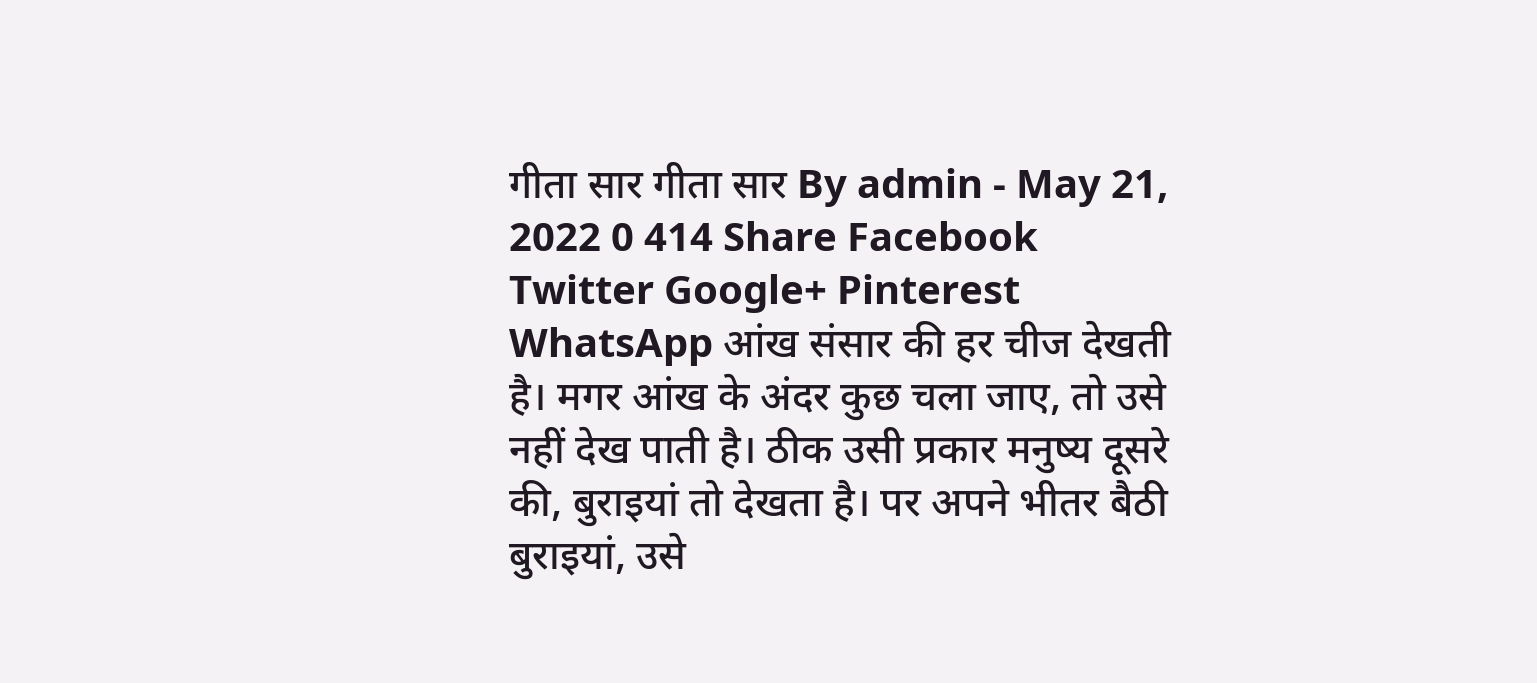गीता सार गीता सार By admin - May 21, 2022 0 414 Share Facebook Twitter Google+ Pinterest WhatsApp आंख संसार की हर चीज देखती है। मगर आंख के अंदर कुछ चला जाए, तो उसे नहीं देख पाती है। ठीक उसी प्रकार मनुष्य दूसरे की, बुराइयां तो देखता है। पर अपने भीतर बैठी बुराइयां, उसे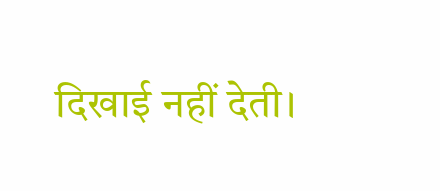दिखाई नहीं देती।